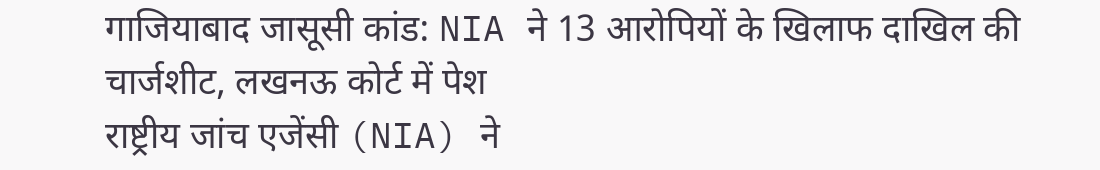गाजियाबाद जासूसी कांड: NIA ने 13 आरोपियों के खिलाफ दाखिल की चार्जशीट, लखनऊ कोर्ट में पेश
राष्ट्रीय जांच एजेंसी (NIA) ने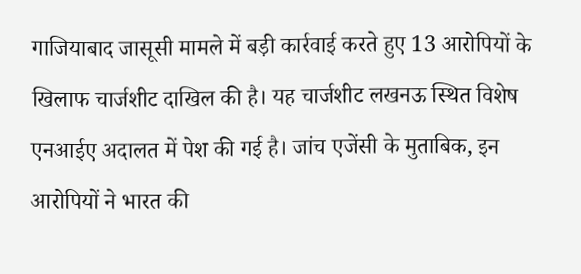गाजियाबाद जासूसी मामले में बड़ी कार्रवाई करते हुए 13 आरोपियों के खिलाफ चार्जशीट दाखिल की है। यह चार्जशीट लखनऊ स्थित विशेष एनआईए अदालत में पेश की गई है। जांच एजेंसी के मुताबिक, इन आरोपियों ने भारत की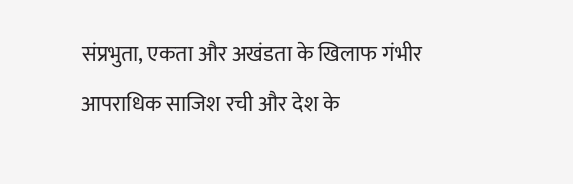संप्रभुता, एकता और अखंडता के खिलाफ गंभीर आपराधिक साजिश रची और देश के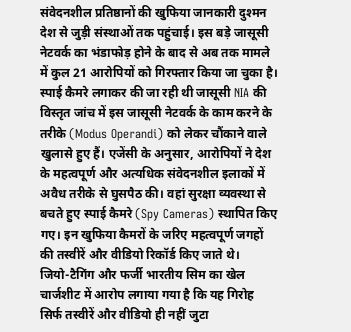संवेदनशील प्रतिष्ठानों की खुफिया जानकारी दुश्मन देश से जुड़ी संस्थाओं तक पहुंचाई। इस बड़े जासूसी नेटवर्क का भंडाफोड़ होने के बाद से अब तक मामले में कुल 21 आरोपियों को गिरफ्तार किया जा चुका है।
स्पाई कैमरे लगाकर की जा रही थी जासूसी NIA की विस्तृत जांच में इस जासूसी नेटवर्क के काम करने के तरीके (Modus Operandi) को लेकर चौंकाने वाले खुलासे हुए हैं। एजेंसी के अनुसार, आरोपियों ने देश के महत्वपूर्ण और अत्यधिक संवेदनशील इलाकों में अवैध तरीके से घुसपैठ की। वहां सुरक्षा व्यवस्था से बचते हुए स्पाई कैमरे (Spy Cameras) स्थापित किए गए। इन खुफिया कैमरों के जरिए महत्वपूर्ण जगहों की तस्वीरें और वीडियो रिकॉर्ड किए जाते थे।
जियो-टैगिंग और फर्जी भारतीय सिम का खेल चार्जशीट में आरोप लगाया गया है कि यह गिरोह सिर्फ तस्वीरें और वीडियो ही नहीं जुटा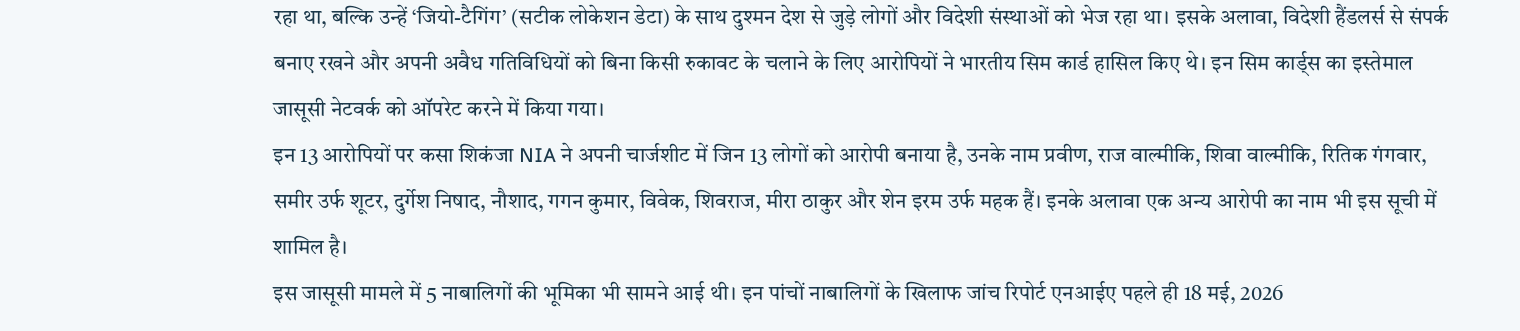रहा था, बल्कि उन्हें ‘जियो-टैगिंग’ (सटीक लोकेशन डेटा) के साथ दुश्मन देश से जुड़े लोगों और विदेशी संस्थाओं को भेज रहा था। इसके अलावा, विदेशी हैंडलर्स से संपर्क बनाए रखने और अपनी अवैध गतिविधियों को बिना किसी रुकावट के चलाने के लिए आरोपियों ने भारतीय सिम कार्ड हासिल किए थे। इन सिम कार्ड्स का इस्तेमाल जासूसी नेटवर्क को ऑपरेट करने में किया गया।
इन 13 आरोपियों पर कसा शिकंजा NIA ने अपनी चार्जशीट में जिन 13 लोगों को आरोपी बनाया है, उनके नाम प्रवीण, राज वाल्मीकि, शिवा वाल्मीकि, रितिक गंगवार, समीर उर्फ शूटर, दुर्गेश निषाद, नौशाद, गगन कुमार, विवेक, शिवराज, मीरा ठाकुर और शेन इरम उर्फ महक हैं। इनके अलावा एक अन्य आरोपी का नाम भी इस सूची में शामिल है।
इस जासूसी मामले में 5 नाबालिगों की भूमिका भी सामने आई थी। इन पांचों नाबालिगों के खिलाफ जांच रिपोर्ट एनआईए पहले ही 18 मई, 2026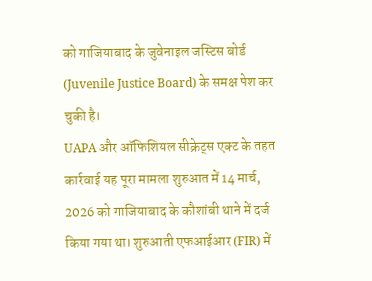को गाजियाबाद के जुवेनाइल जस्टिस बोर्ड (Juvenile Justice Board) के समक्ष पेश कर चुकी है।
UAPA और ऑफिशियल सीक्रेट्स एक्ट के तहत कार्रवाई यह पूरा मामला शुरुआत में 14 मार्च, 2026 को गाजियाबाद के कौशांबी थाने में दर्ज किया गया था। शुरुआती एफआईआर (FIR) में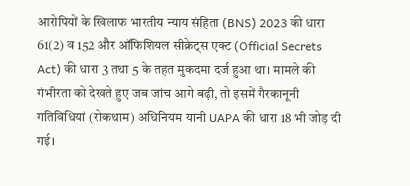आरोपियों के खिलाफ भारतीय न्याय संहिता (BNS) 2023 की धारा 61(2) व 152 और ऑफिशियल सीक्रेट्स एक्ट (Official Secrets Act) की धारा 3 तथा 5 के तहत मुकदमा दर्ज हुआ था। मामले की गंभीरता को देखते हुए जब जांच आगे बढ़ी, तो इसमें गैरकानूनी गतिविधियां (रोकथाम) अधिनियम यानी UAPA की धारा 18 भी जोड़ दी गई।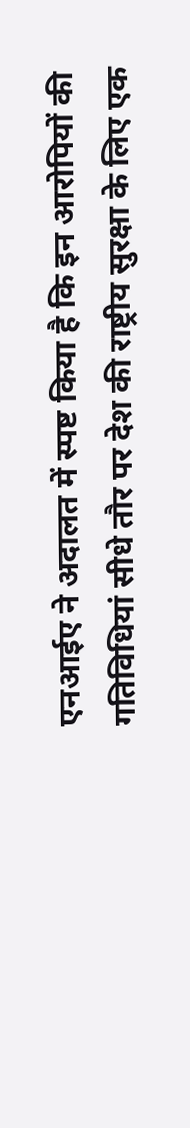एनआईए ने अदालत में स्पष्ट किया है कि इन आरोपियों की गतिविधियां सीधे तौर पर देश की राष्ट्रीय सुरक्षा के लिए एक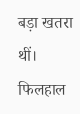बड़ा खतरा थीं। फिलहाल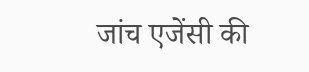जांच एजेंसी की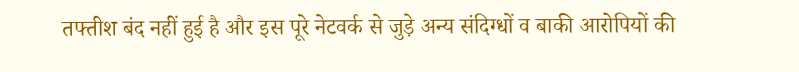तफ्तीश बंद नहीं हुई है और इस पूरे नेटवर्क से जुड़े अन्य संदिग्धों व बाकी आरोपियों की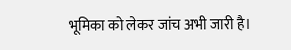भूमिका को लेकर जांच अभी जारी है।